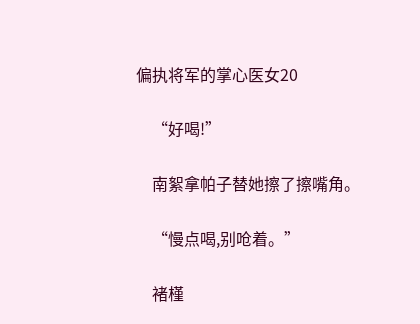偏执将军的掌心医女20

    “好喝!”

    南絮拿帕子替她擦了擦嘴角。

    “慢点喝,别呛着。”

    褚槿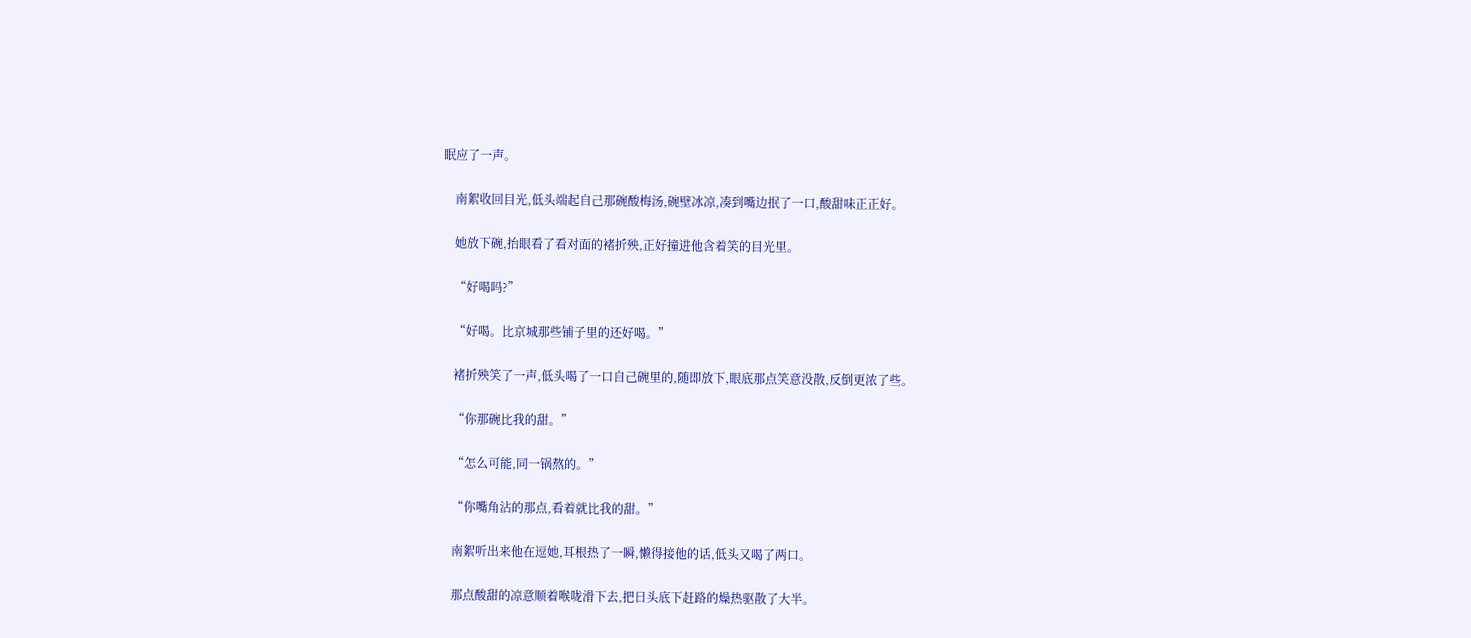眠应了一声。

    南絮收回目光,低头端起自己那碗酸梅汤,碗壁冰凉,凑到嘴边抿了一口,酸甜味正正好。

    她放下碗,抬眼看了看对面的褚折殃,正好撞进他含着笑的目光里。

    “好喝吗?”

    “好喝。比京城那些铺子里的还好喝。”

    褚折殃笑了一声,低头喝了一口自己碗里的,随即放下,眼底那点笑意没散,反倒更浓了些。

    “你那碗比我的甜。”

    “怎么可能,同一锅熬的。”

    “你嘴角沾的那点,看着就比我的甜。”

    南絮听出来他在逗她,耳根热了一瞬,懒得接他的话,低头又喝了两口。

    那点酸甜的凉意顺着喉咙滑下去,把日头底下赶路的燥热驱散了大半。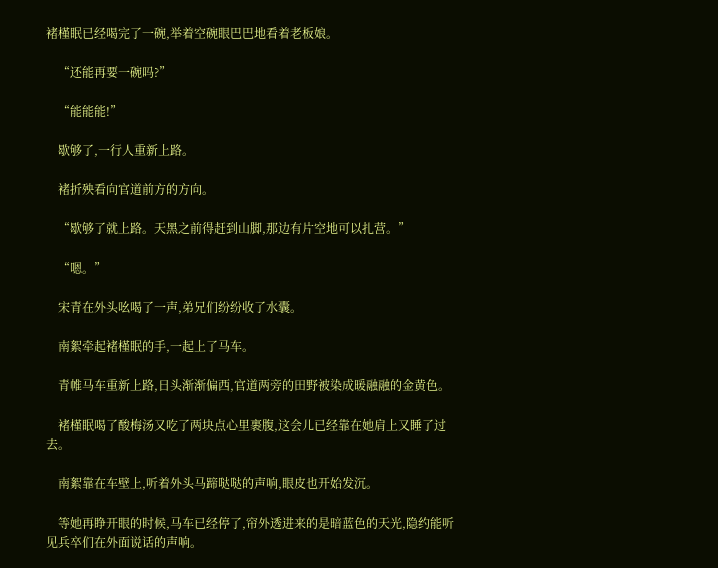褚槿眠已经喝完了一碗,举着空碗眼巴巴地看着老板娘。

    “还能再要一碗吗?”

    “能能能!”

    歇够了,一行人重新上路。

    褚折殃看向官道前方的方向。

    “歇够了就上路。天黑之前得赶到山脚,那边有片空地可以扎营。”

    “嗯。”

    宋青在外头吆喝了一声,弟兄们纷纷收了水囊。

    南絮牵起褚槿眠的手,一起上了马车。

    青帷马车重新上路,日头渐渐偏西,官道两旁的田野被染成暖融融的金黄色。

    褚槿眠喝了酸梅汤又吃了两块点心里裹腹,这会儿已经靠在她肩上又睡了过去。

    南絮靠在车壁上,听着外头马蹄哒哒的声响,眼皮也开始发沉。

    等她再睁开眼的时候,马车已经停了,帘外透进来的是暗蓝色的天光,隐约能听见兵卒们在外面说话的声响。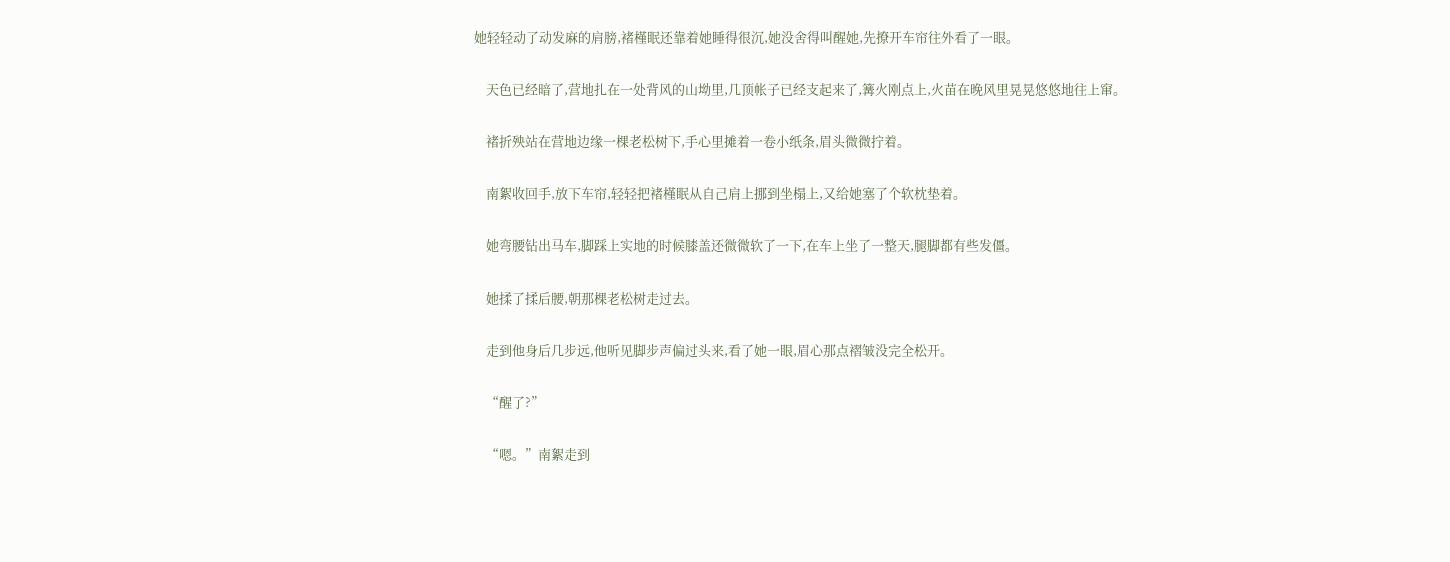她轻轻动了动发麻的肩膀,褚槿眠还靠着她睡得很沉,她没舍得叫醒她,先撩开车帘往外看了一眼。

    天色已经暗了,营地扎在一处背风的山坳里,几顶帐子已经支起来了,篝火刚点上,火苗在晚风里晃晃悠悠地往上窜。

    褚折殃站在营地边缘一棵老松树下,手心里摊着一卷小纸条,眉头微微拧着。

    南絮收回手,放下车帘,轻轻把褚槿眠从自己肩上挪到坐榻上,又给她塞了个软枕垫着。

    她弯腰钻出马车,脚踩上实地的时候膝盖还微微软了一下,在车上坐了一整天,腿脚都有些发僵。

    她揉了揉后腰,朝那棵老松树走过去。

    走到他身后几步远,他听见脚步声偏过头来,看了她一眼,眉心那点褶皱没完全松开。

    “醒了?”

    “嗯。”南絮走到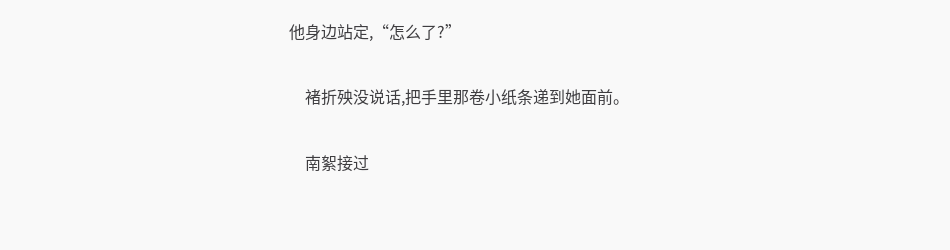他身边站定,“怎么了?”

    褚折殃没说话,把手里那卷小纸条递到她面前。

    南絮接过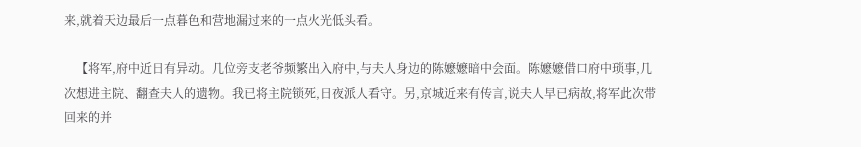来,就着天边最后一点暮色和营地漏过来的一点火光低头看。

    【将军,府中近日有异动。几位旁支老爷频繁出入府中,与夫人身边的陈嬷嬷暗中会面。陈嬷嬷借口府中琐事,几次想进主院、翻查夫人的遗物。我已将主院锁死,日夜派人看守。另,京城近来有传言,说夫人早已病故,将军此次带回来的并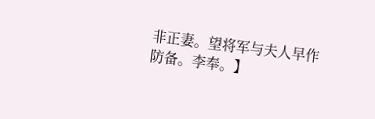非正妻。望将军与夫人早作防备。李奉。】